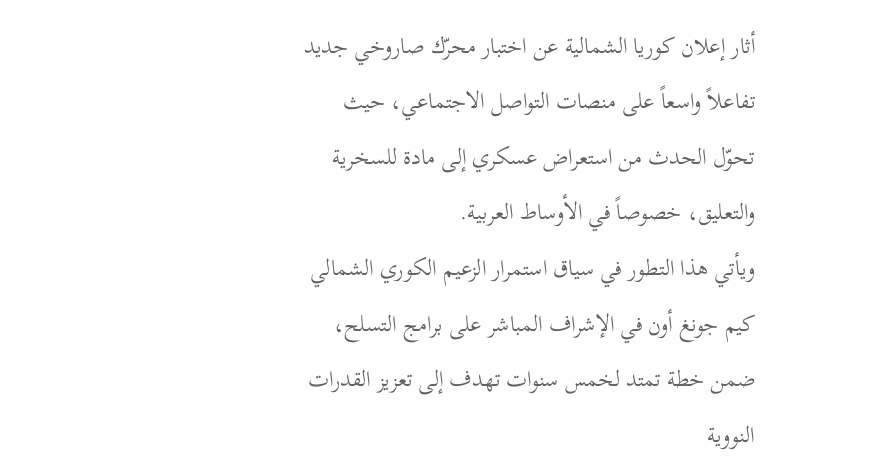أثار إعلان كوريا الشمالية عن اختبار محرّك صاروخي جديد تفاعلاً واسعاً على منصات التواصل الاجتماعي، حيث تحوّل الحدث من استعراض عسكري إلى مادة للسخرية والتعليق، خصوصاً في الأوساط العربية.
ويأتي هذا التطور في سياق استمرار الزعيم الكوري الشمالي كيم جونغ أون في الإشراف المباشر على برامج التسلح، ضمن خطة تمتد لخمس سنوات تهدف إلى تعزيز القدرات النووية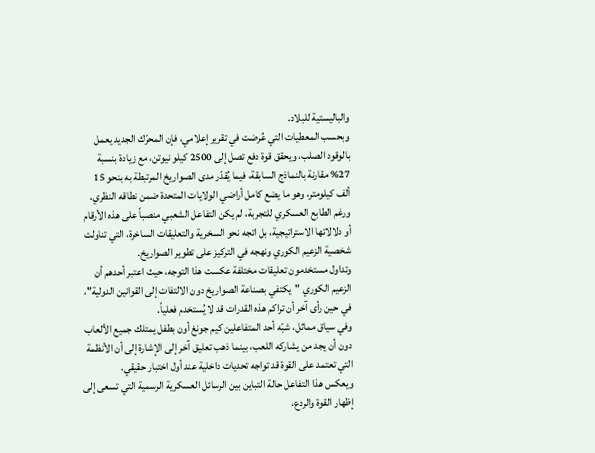والباليستية للبلاد.
وبحسب المعطيات التي عُرضت في تقرير إعلامي، فإن المحرّك الجديد يعمل بالوقود الصلب، ويحقق قوة دفع تصل إلى 2500 كيلو نيوتن، مع زيادة بنسبة 27% مقارنة بالنماذج السابقة، فيما يُقدّر مدى الصواريخ المرتبطة به بنحو 15 ألف كيلومتر، وهو ما يضع كامل أراضي الولايات المتحدة ضمن نطاقه النظري.
ورغم الطابع العسكري للتجربة، لم يكن التفاعل الشعبي منصباً على هذه الأرقام أو دلالاتها الاستراتيجية، بل اتجه نحو السخرية والتعليقات الساخرة، التي تناولت شخصية الزعيم الكوري ونهجه في التركيز على تطوير الصواريخ.
وتداول مستخدمون تعليقات مختلفة عكست هذا التوجه، حيث اعتبر أحدهم أن الزعيم الكوري "يكتفي بصناعة الصواريخ دون الالتفات إلى القوانين الدولية"، في حين رأى آخر أن تراكم هذه القدرات قد لا يُستخدم فعلياً.
وفي سياق مماثل، شبّه أحد المتفاعلين كيم جونغ أون بطفل يمتلك جميع الألعاب دون أن يجد من يشاركه اللعب، بينما ذهب تعليق آخر إلى الإشارة إلى أن الأنظمة التي تعتمد على القوة قد تواجه تحديات داخلية عند أول اختبار حقيقي.
ويعكس هذا التفاعل حالة التباين بين الرسائل العسكرية الرسمية التي تسعى إلى إظهار القوة والردع،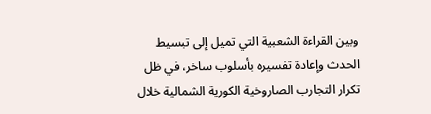وبين القراءة الشعبية التي تميل إلى تبسيط الحدث وإعادة تفسيره بأسلوب ساخر، في ظل تكرار التجارب الصاروخية الكورية الشمالية خلال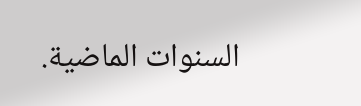السنوات الماضية.